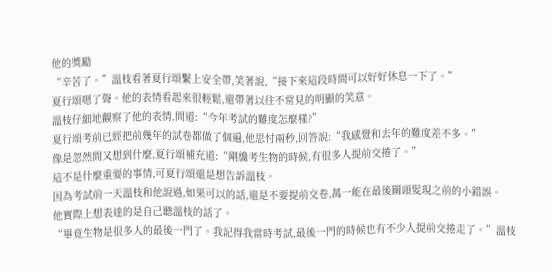他的獎勵
“辛苦了。”溫枝看著夏行頌繫上安全帶,笑著說,“接下來這段時間可以好好休息一下了。”
夏行頌嗯了聲。他的表情看起來很輕鬆,還帶著以往不常見的明顯的笑意。
溫枝仔細地觀察了他的表情,問道:“今年考試的難度怎麼樣?”
夏行頌考前已經把前幾年的試卷都做了個遍,他思忖兩秒,回答說:“我感覺和去年的難度差不多。”
像是忽然間又想到什麼,夏行頌補充道:“剛纔考生物的時候,有很多人提前交捲了。”
這不是什麼重要的事情,可夏行頌還是想告訴溫枝。
因為考試前一天溫枝和他說過,如果可以的話,還是不要提前交卷,萬一能在最後關頭髮現之前的小錯誤。
他實際上想表達的是自己聽溫枝的話了。
“畢竟生物是很多人的最後一門了。我記得我當時考試,最後一門的時候也有不少人提前交捲走了。”溫枝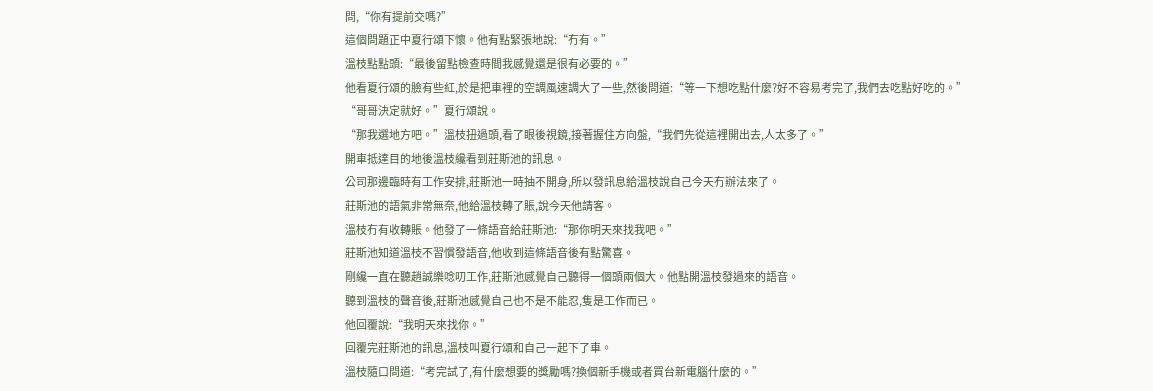問,“你有提前交嗎?”
這個問題正中夏行頌下懷。他有點緊張地說:“冇有。”
溫枝點點頭:“最後留點檢查時間我感覺還是很有必要的。”
他看夏行頌的臉有些紅,於是把車裡的空調風速調大了一些,然後問道:“等一下想吃點什麼?好不容易考完了,我們去吃點好吃的。”
“哥哥決定就好。”夏行頌說。
“那我選地方吧。”溫枝扭過頭,看了眼後視鏡,接著握住方向盤,“我們先從這裡開出去,人太多了。”
開車抵達目的地後溫枝纔看到莊斯池的訊息。
公司那邊臨時有工作安排,莊斯池一時抽不開身,所以發訊息給溫枝說自己今天冇辦法來了。
莊斯池的語氣非常無奈,他給溫枝轉了賬,說今天他請客。
溫枝冇有收轉賬。他發了一條語音給莊斯池:“那你明天來找我吧。”
莊斯池知道溫枝不習慣發語音,他收到這條語音後有點驚喜。
剛纔一直在聽趙誠樂唸叨工作,莊斯池感覺自己聽得一個頭兩個大。他點開溫枝發過來的語音。
聽到溫枝的聲音後,莊斯池感覺自己也不是不能忍,隻是工作而已。
他回覆說:“我明天來找你。”
回覆完莊斯池的訊息,溫枝叫夏行頌和自己一起下了車。
溫枝隨口問道:“考完試了,有什麼想要的獎勵嗎?換個新手機或者買台新電腦什麼的。”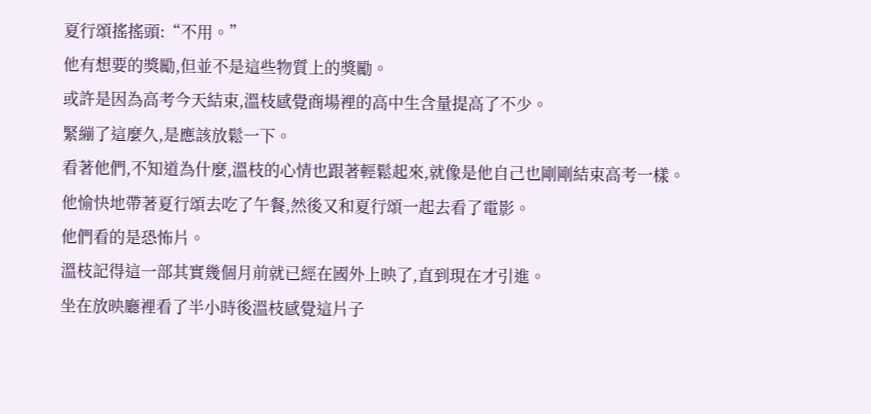夏行頌搖搖頭:“不用。”
他有想要的獎勵,但並不是這些物質上的獎勵。
或許是因為高考今天結束,溫枝感覺商場裡的高中生含量提高了不少。
緊繃了這麼久,是應該放鬆一下。
看著他們,不知道為什麼,溫枝的心情也跟著輕鬆起來,就像是他自己也剛剛結束高考一樣。
他愉快地帶著夏行頌去吃了午餐,然後又和夏行頌一起去看了電影。
他們看的是恐怖片。
溫枝記得這一部其實幾個月前就已經在國外上映了,直到現在才引進。
坐在放映廳裡看了半小時後溫枝感覺這片子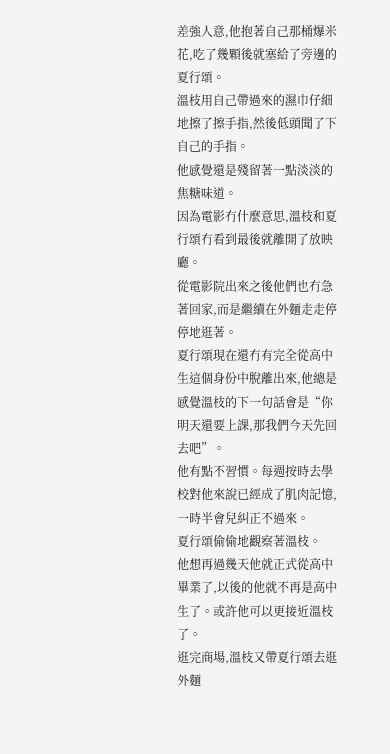差強人意,他抱著自己那桶爆米花,吃了幾顆後就塞給了旁邊的夏行頌。
溫枝用自己帶過來的濕巾仔細地擦了擦手指,然後低頭聞了下自己的手指。
他感覺還是殘留著一點淡淡的焦糖味道。
因為電影冇什麼意思,溫枝和夏行頌冇看到最後就離開了放映廳。
從電影院出來之後他們也冇急著回家,而是繼續在外麵走走停停地逛著。
夏行頌現在還冇有完全從高中生這個身份中脫離出來,他總是感覺溫枝的下一句話會是“你明天還要上課,那我們今天先回去吧”。
他有點不習慣。每週按時去學校對他來說已經成了肌肉記憶,一時半會兒糾正不過來。
夏行頌偷偷地觀察著溫枝。
他想再過幾天他就正式從高中畢業了,以後的他就不再是高中生了。或許他可以更接近溫枝了。
逛完商場,溫枝又帶夏行頌去逛外麵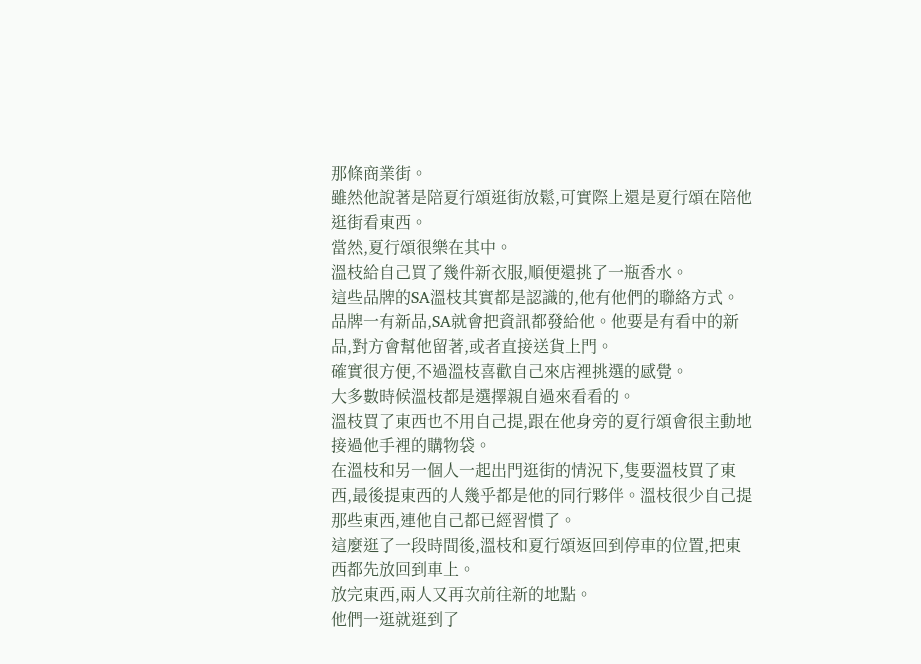那條商業街。
雖然他說著是陪夏行頌逛街放鬆,可實際上還是夏行頌在陪他逛街看東西。
當然,夏行頌很樂在其中。
溫枝給自己買了幾件新衣服,順便還挑了一瓶香水。
這些品牌的SA溫枝其實都是認識的,他有他們的聯絡方式。品牌一有新品,SA就會把資訊都發給他。他要是有看中的新品,對方會幫他留著,或者直接送貨上門。
確實很方便,不過溫枝喜歡自己來店裡挑選的感覺。
大多數時候溫枝都是選擇親自過來看看的。
溫枝買了東西也不用自己提,跟在他身旁的夏行頌會很主動地接過他手裡的購物袋。
在溫枝和另一個人一起出門逛街的情況下,隻要溫枝買了東西,最後提東西的人幾乎都是他的同行夥伴。溫枝很少自己提那些東西,連他自己都已經習慣了。
這麼逛了一段時間後,溫枝和夏行頌返回到停車的位置,把東西都先放回到車上。
放完東西,兩人又再次前往新的地點。
他們一逛就逛到了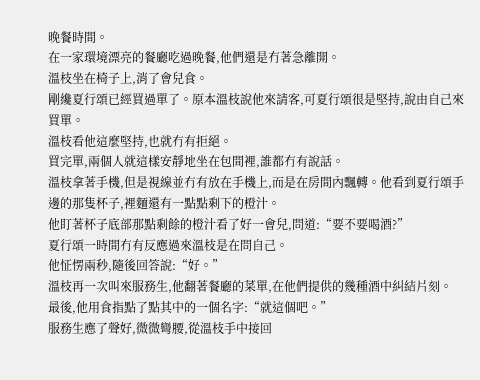晚餐時間。
在一家環境漂亮的餐廳吃過晚餐,他們還是冇著急離開。
溫枝坐在椅子上,消了會兒食。
剛纔夏行頌已經買過單了。原本溫枝說他來請客,可夏行頌很是堅持,說由自己來買單。
溫枝看他這麼堅持,也就冇有拒絕。
買完單,兩個人就這樣安靜地坐在包間裡,誰都冇有說話。
溫枝拿著手機,但是視線並冇有放在手機上,而是在房間內飄轉。他看到夏行頌手邊的那隻杯子,裡麵還有一點點剩下的橙汁。
他盯著杯子底部那點剩餘的橙汁看了好一會兒,問道:“要不要喝酒?”
夏行頌一時間冇有反應過來溫枝是在問自己。
他怔愣兩秒,隨後回答說:“好。”
溫枝再一次叫來服務生,他翻著餐廳的菜單,在他們提供的幾種酒中糾結片刻。
最後,他用食指點了點其中的一個名字:“就這個吧。”
服務生應了聲好,微微彎腰,從溫枝手中接回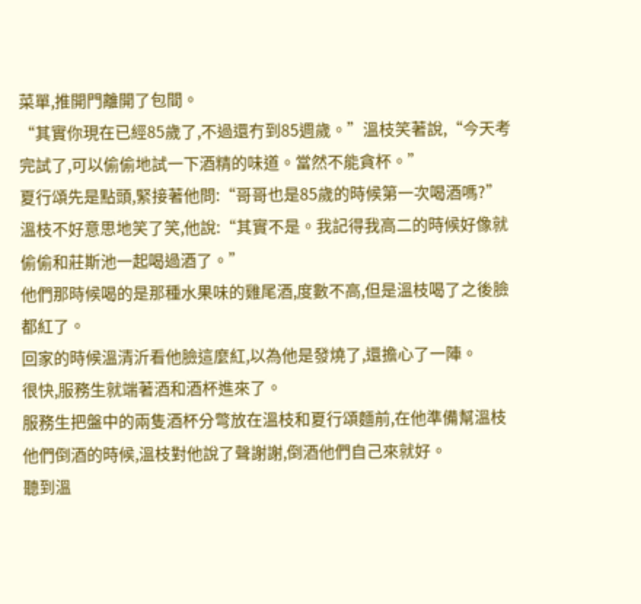菜單,推開門離開了包間。
“其實你現在已經85歲了,不過還冇到85週歲。”溫枝笑著說,“今天考完試了,可以偷偷地試一下酒精的味道。當然不能貪杯。”
夏行頌先是點頭,緊接著他問:“哥哥也是85歲的時候第一次喝酒嗎?”
溫枝不好意思地笑了笑,他說:“其實不是。我記得我高二的時候好像就偷偷和莊斯池一起喝過酒了。”
他們那時候喝的是那種水果味的雞尾酒,度數不高,但是溫枝喝了之後臉都紅了。
回家的時候溫清沂看他臉這麼紅,以為他是發燒了,還擔心了一陣。
很快,服務生就端著酒和酒杯進來了。
服務生把盤中的兩隻酒杯分彆放在溫枝和夏行頌麵前,在他準備幫溫枝他們倒酒的時候,溫枝對他說了聲謝謝,倒酒他們自己來就好。
聽到溫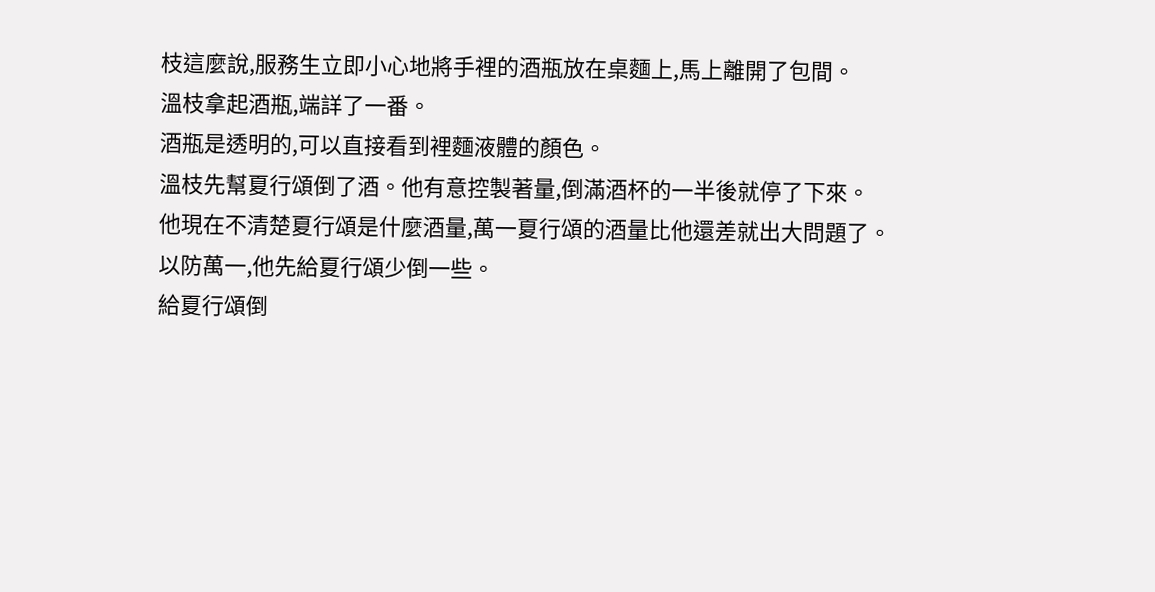枝這麼說,服務生立即小心地將手裡的酒瓶放在桌麵上,馬上離開了包間。
溫枝拿起酒瓶,端詳了一番。
酒瓶是透明的,可以直接看到裡麵液體的顏色。
溫枝先幫夏行頌倒了酒。他有意控製著量,倒滿酒杯的一半後就停了下來。
他現在不清楚夏行頌是什麼酒量,萬一夏行頌的酒量比他還差就出大問題了。
以防萬一,他先給夏行頌少倒一些。
給夏行頌倒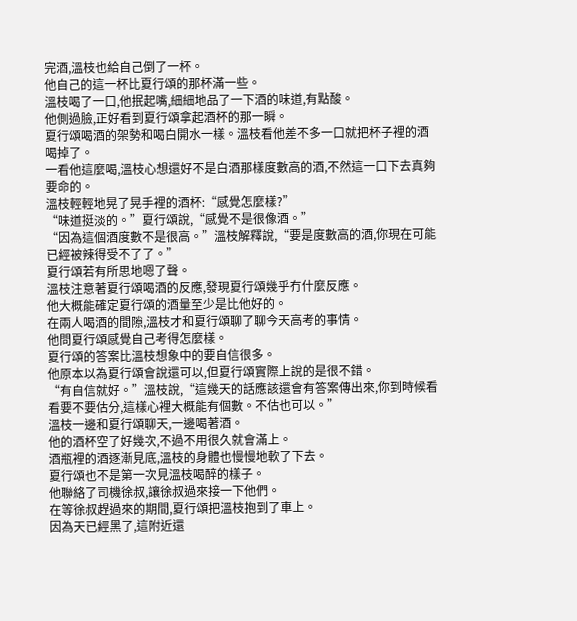完酒,溫枝也給自己倒了一杯。
他自己的這一杯比夏行頌的那杯滿一些。
溫枝喝了一口,他抿起嘴,細細地品了一下酒的味道,有點酸。
他側過臉,正好看到夏行頌拿起酒杯的那一瞬。
夏行頌喝酒的架勢和喝白開水一樣。溫枝看他差不多一口就把杯子裡的酒喝掉了。
一看他這麼喝,溫枝心想還好不是白酒那樣度數高的酒,不然這一口下去真夠要命的。
溫枝輕輕地晃了晃手裡的酒杯:“感覺怎麼樣?”
“味道挺淡的。”夏行頌說,“感覺不是很像酒。”
“因為這個酒度數不是很高。”溫枝解釋說,“要是度數高的酒,你現在可能已經被辣得受不了了。”
夏行頌若有所思地嗯了聲。
溫枝注意著夏行頌喝酒的反應,發現夏行頌幾乎冇什麼反應。
他大概能確定夏行頌的酒量至少是比他好的。
在兩人喝酒的間隙,溫枝才和夏行頌聊了聊今天高考的事情。
他問夏行頌感覺自己考得怎麼樣。
夏行頌的答案比溫枝想象中的要自信很多。
他原本以為夏行頌會說還可以,但夏行頌實際上說的是很不錯。
“有自信就好。”溫枝說,“這幾天的話應該還會有答案傳出來,你到時候看看要不要估分,這樣心裡大概能有個數。不估也可以。”
溫枝一邊和夏行頌聊天,一邊喝著酒。
他的酒杯空了好幾次,不過不用很久就會滿上。
酒瓶裡的酒逐漸見底,溫枝的身體也慢慢地軟了下去。
夏行頌也不是第一次見溫枝喝醉的樣子。
他聯絡了司機徐叔,讓徐叔過來接一下他們。
在等徐叔趕過來的期間,夏行頌把溫枝抱到了車上。
因為天已經黑了,這附近還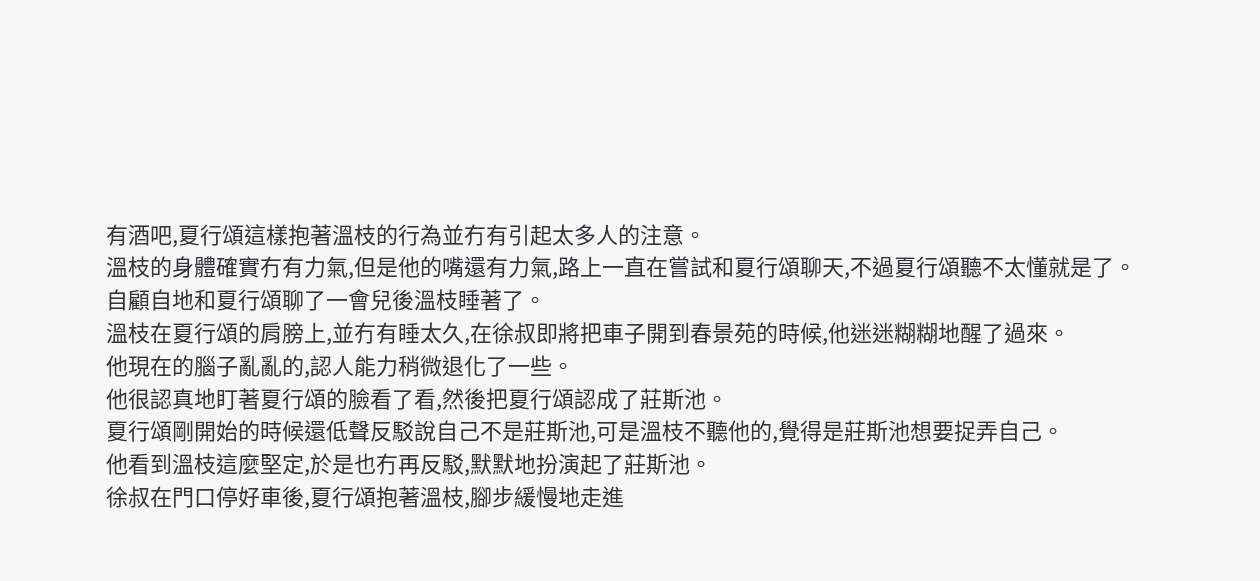有酒吧,夏行頌這樣抱著溫枝的行為並冇有引起太多人的注意。
溫枝的身體確實冇有力氣,但是他的嘴還有力氣,路上一直在嘗試和夏行頌聊天,不過夏行頌聽不太懂就是了。
自顧自地和夏行頌聊了一會兒後溫枝睡著了。
溫枝在夏行頌的肩膀上,並冇有睡太久,在徐叔即將把車子開到春景苑的時候,他迷迷糊糊地醒了過來。
他現在的腦子亂亂的,認人能力稍微退化了一些。
他很認真地盯著夏行頌的臉看了看,然後把夏行頌認成了莊斯池。
夏行頌剛開始的時候還低聲反駁說自己不是莊斯池,可是溫枝不聽他的,覺得是莊斯池想要捉弄自己。
他看到溫枝這麼堅定,於是也冇再反駁,默默地扮演起了莊斯池。
徐叔在門口停好車後,夏行頌抱著溫枝,腳步緩慢地走進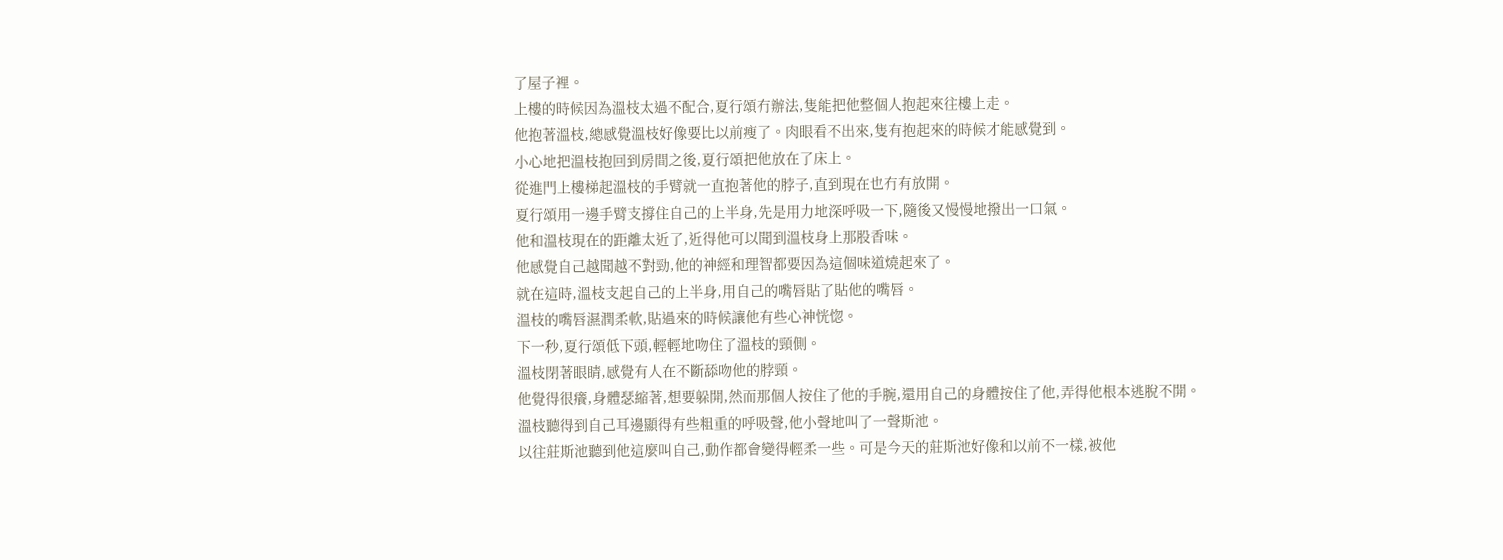了屋子裡。
上樓的時候因為溫枝太過不配合,夏行頌冇辦法,隻能把他整個人抱起來往樓上走。
他抱著溫枝,總感覺溫枝好像要比以前瘦了。肉眼看不出來,隻有抱起來的時候才能感覺到。
小心地把溫枝抱回到房間之後,夏行頌把他放在了床上。
從進門上樓梯起溫枝的手臂就一直抱著他的脖子,直到現在也冇有放開。
夏行頌用一邊手臂支撐住自己的上半身,先是用力地深呼吸一下,隨後又慢慢地撥出一口氣。
他和溫枝現在的距離太近了,近得他可以聞到溫枝身上那股香味。
他感覺自己越聞越不對勁,他的神經和理智都要因為這個味道燒起來了。
就在這時,溫枝支起自己的上半身,用自己的嘴唇貼了貼他的嘴唇。
溫枝的嘴唇濕潤柔軟,貼過來的時候讓他有些心神恍惚。
下一秒,夏行頌低下頭,輕輕地吻住了溫枝的頸側。
溫枝閉著眼睛,感覺有人在不斷舔吻他的脖頸。
他覺得很癢,身體瑟縮著,想要躲開,然而那個人按住了他的手腕,還用自己的身體按住了他,弄得他根本逃脫不開。
溫枝聽得到自己耳邊顯得有些粗重的呼吸聲,他小聲地叫了一聲斯池。
以往莊斯池聽到他這麼叫自己,動作都會變得輕柔一些。可是今天的莊斯池好像和以前不一樣,被他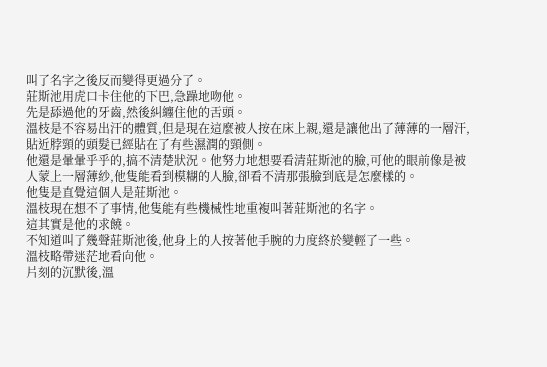叫了名字之後反而變得更過分了。
莊斯池用虎口卡住他的下巴,急躁地吻他。
先是舔過他的牙齒,然後糾纏住他的舌頭。
溫枝是不容易出汗的體質,但是現在這麼被人按在床上親,還是讓他出了薄薄的一層汗,貼近脖頸的頭髮已經貼在了有些濕潤的頸側。
他還是暈暈乎乎的,搞不清楚狀況。他努力地想要看清莊斯池的臉,可他的眼前像是被人蒙上一層薄紗,他隻能看到模糊的人臉,卻看不清那張臉到底是怎麼樣的。
他隻是直覺這個人是莊斯池。
溫枝現在想不了事情,他隻能有些機械性地重複叫著莊斯池的名字。
這其實是他的求饒。
不知道叫了幾聲莊斯池後,他身上的人按著他手腕的力度終於變輕了一些。
溫枝略帶迷茫地看向他。
片刻的沉默後,溫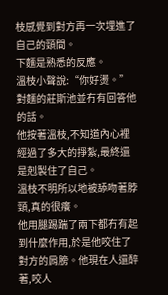枝感覺到對方再一次埋進了自己的頸間。
下麵是熟悉的反應。
溫枝小聲說:“你好燙。”
對麵的莊斯池並冇有回答他的話。
他按著溫枝,不知道內心裡經過了多大的掙紮,最終還是剋製住了自己。
溫枝不明所以地被舔吻著脖頸,真的很癢。
他用腿踢踹了兩下都冇有起到什麼作用,於是他咬住了對方的肩膀。他現在人還醉著,咬人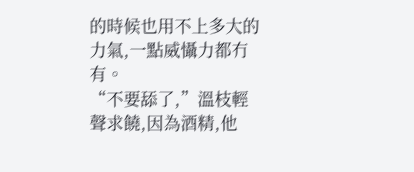的時候也用不上多大的力氣,一點威懾力都冇有。
“不要舔了,”溫枝輕聲求饒,因為酒精,他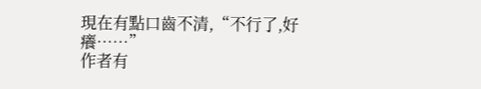現在有點口齒不清,“不行了,好癢……”
作者有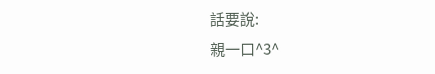話要說:
親一口^3^